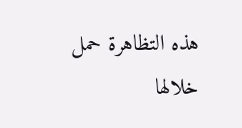هذه التظاهرة حمل خلالها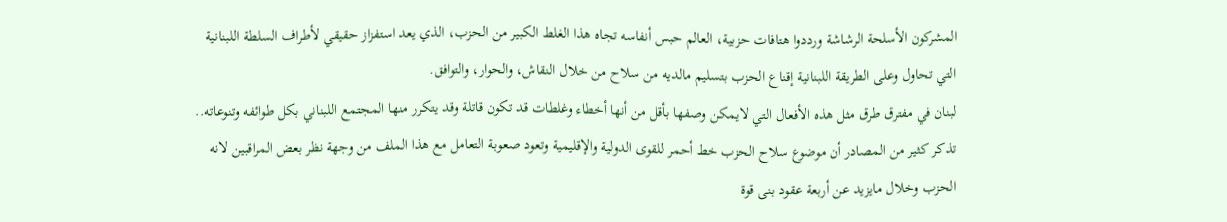المشركون الأسلحة الرشاشة ورددوا هتافات حزبية، العالم حبس أنفاسه تجاه هذا الغلط الكبير من الحزب، الذي يعد استفزاز حقيقي لأطراف السلطة اللبنانية التي تحاول وعلى الطريقة اللبنانية إقناع الحزب بتسليم مالديه من سلاح من خلال النقاش، والحوار، والتوافق.
لبنان في مفترق طرق مثل هذه الأفعال التي لايمكن وصفها بأقل من أنها أخطاء وغلطات قد تكون قاتلة وقد يتكرر منها المجتمع اللبناني بكل طوائفه وتنوعاته.. تذكر كثير من المصادر أن موضوع سلاح الحزب خط أحمر للقوى الدولية والإقليمية وتعود صعوبة التعامل مع هذا الملف من وجهة نظر بعض المراقبين لانه الحزب وخلال مايزيد عن أربعة عقود بنى قوة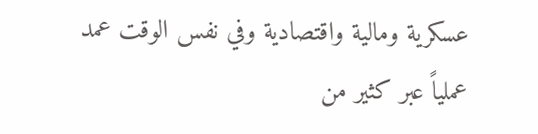عسكرية ومالية واقتصادية وفي نفس الوقت عمد عملياً عبر كثير من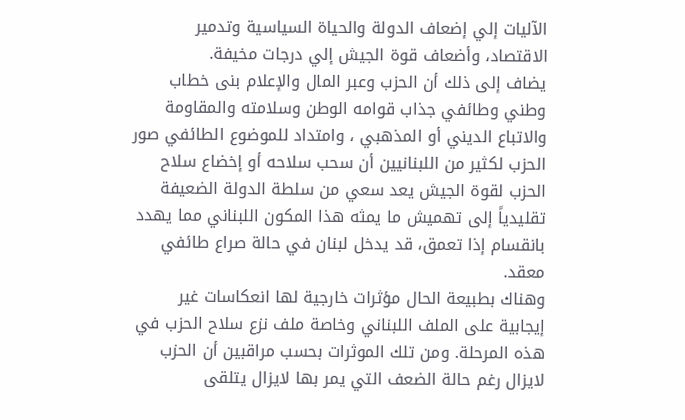الآليات إلي إضعاف الدولة والحياة السياسية وتدمير الاقتصاد، وأضعاف قوة الجيش إلي درجات مخيفة.
يضاف إلى ذلك أن الحزب وعبر المال والإعلام بنى خطاب وطني وطائفي جذاب قوامه الوطن وسلامته والمقاومة والاتباع الديني أو المذهبي ، وامتداد للموضوع الطائفي صور الحزب لكثير من اللبنانيين أن سحب سلاحه أو إخضاع سلاح الحزب لقوة الجيش يعد سعي من سلطة الدولة الضعيفة تقليدياً إلى تهميش ما يمثه هذا المكون اللبناني مما يهدد بانقسام إذا تعمق، قد يدخل لبنان في حالة صراع طائفي معقد.
وهناك بطبيعة الحال مؤثرات خارجية لها انعكاسات غير إيجابية على الملف اللبناني وخاصة ملف نزع سلاح الحزب في هذه المرحلة. ومن تلك الموثرات بحسب مراقبين أن الحزب لايزال رغم حالة الضعف التي يمر بها لايزال يتلقى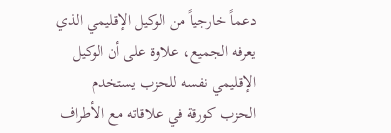دعماً خارجياً من الوكيل الإقليمي الذي يعرفه الجميع، علاوة على أن الوكيل الإقليمي نفسه للحزب يستخدم الحزب كورقة في علاقاته مع الأطراف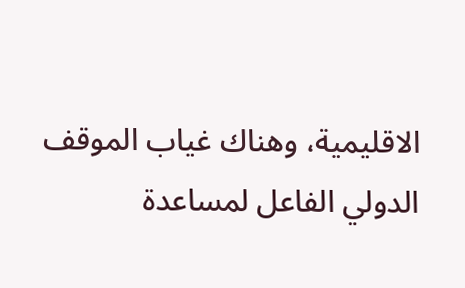الاقليمية، وهناك غياب الموقف الدولي الفاعل لمساعدة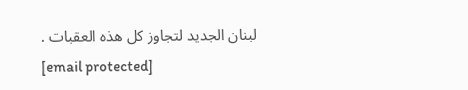لبنان الجديد لتجاوز كل هذه العقبات .
[email protected]